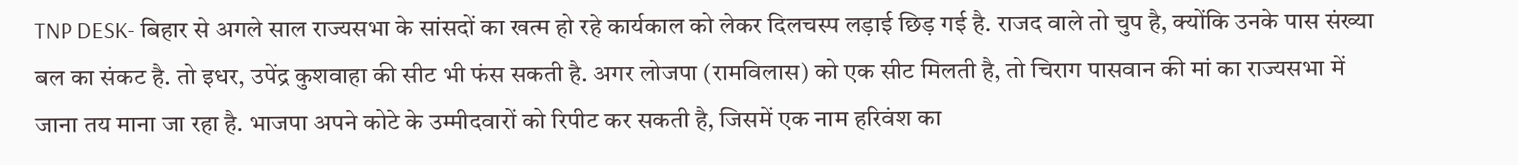TNP DESK- बिहार से अगले साल राज्यसभा के सांसदों का खत्म हो रहे कार्यकाल को लेकर दिलचस्प लड़ाई छिड़ गई है. राजद वाले तो चुप है, क्योंकि उनके पास संख्या बल का संकट है. तो इधर, उपेंद्र कुशवाहा की सीट भी फंस सकती है. अगर लोजपा (रामविलास) को एक सीट मिलती है, तो चिराग पासवान की मां का राज्यसभा में जाना तय माना जा रहा है. भाजपा अपने कोटे के उम्मीदवारों को रिपीट कर सकती है, जिसमें एक नाम हरिवंश का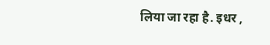लिया जा रहा है. इधर ,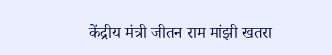केंद्रीय मंत्री जीतन राम मांझी खतरा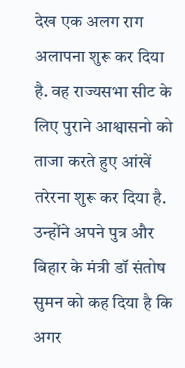देख एक अलग राग अलापना शुरू कर दिया है. वह राज्यसभा सीट के लिए पुराने आश्वासनो को ताजा करते हुए आंखें तरेरना शुरू कर दिया है. उन्होंने अपने पुत्र और बिहार के मंत्री डॉ संतोष सुमन को कह दिया है कि अगर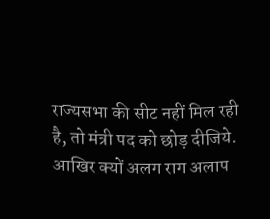राज्यसभा की सीट नहीं मिल रही है, तो मंत्री पद को छोड़ दीजिये.
आखिर क्यों अलग राग अलाप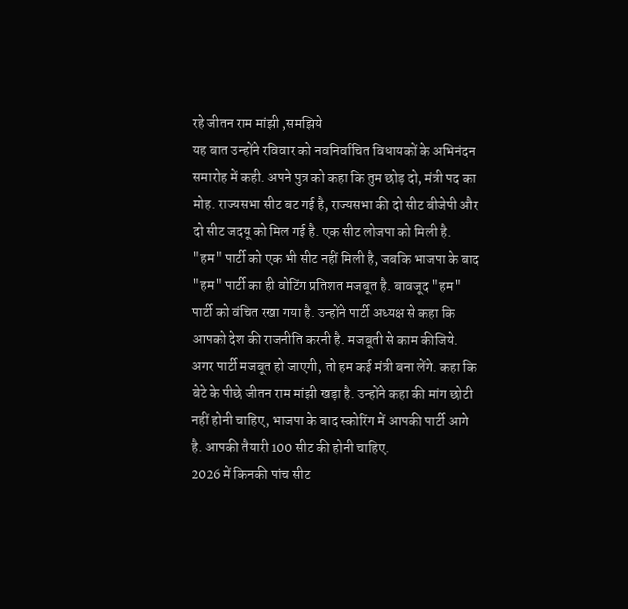रहे जीतन राम मांझी ,समझिये
यह बात उन्होंने रविवार को नवनिर्वाचित विधायकों के अभिनंदन समारोह में कही. अपने पुत्र को कहा कि तुम छोड़ दो, मंत्री पद का मोह. राज्यसभा सीट बट गई है, राज्यसभा की दो सीट बीजेपी और दो सीट जदयू को मिल गई है. एक सीट लोजपा को मिली है. "हम" पार्टी को एक भी सीट नहीं मिली है, जबकि भाजपा के बाद "हम" पार्टी का ही वोटिंग प्रतिशत मजबूत है. बावजूद "हम" पार्टी को वंचित रखा गया है. उन्होंने पार्टी अध्यक्ष से कहा कि आपको देश की राजनीति करनी है. मजबूती से काम कीजिये. अगर पार्टी मजबूत हो जाएगी, तो हम कई मंत्री बना लेंगे. कहा कि बेटे के पीछे जीतन राम मांझी खड़ा है. उन्होंने कहा की मांग छोटी नहीं होनी चाहिए, भाजपा के बाद स्कोरिंग में आपकी पार्टी आगे है. आपकी तैयारी 100 सीट की होनी चाहिए.
2026 में किनकी पांच सीट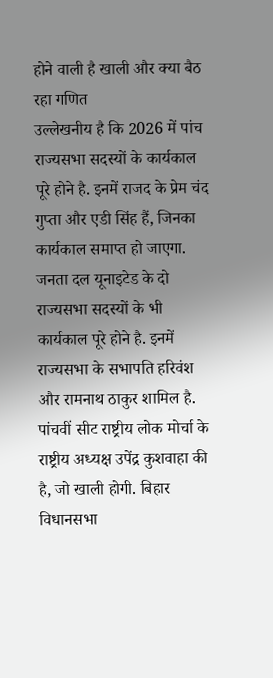होने वाली है खाली और क्या बैठ रहा गणित
उल्लेखनीय है कि 2026 में पांच राज्यसभा सदस्यों के कार्यकाल पूरे होने है. इनमें राजद के प्रेम चंद गुप्ता और एडी सिंह हैं, जिनका कार्यकाल समाप्त हो जाएगा. जनता दल यूनाइटेड के दो राज्यसभा सदस्यों के भी कार्यकाल पूरे होने है. इनमें राज्यसभा के सभापति हरिवंश और रामनाथ ठाकुर शामिल है. पांचवीं सीट राष्ट्रीय लोक मोर्चा के राष्ट्रीय अध्यक्ष उपेंद्र कुशवाहा की है, जो खाली होगी. बिहार विधानसभा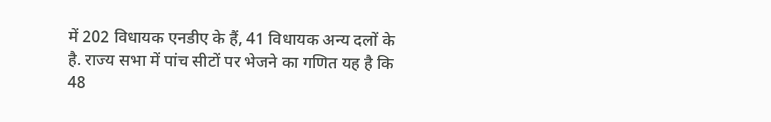में 202 विधायक एनडीए के हैं, 41 विधायक अन्य दलों के है. राज्य सभा में पांच सीटों पर भेजने का गणित यह है कि 48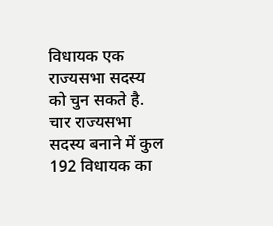विधायक एक राज्यसभा सदस्य को चुन सकते है. चार राज्यसभा सदस्य बनाने में कुल 192 विधायक का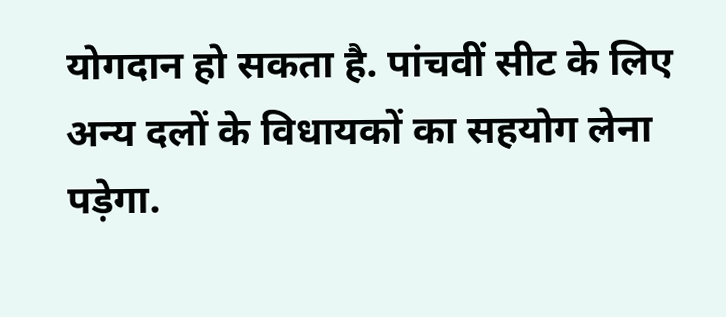योगदान हो सकता है. पांचवीं सीट के लिए अन्य दलों के विधायकों का सहयोग लेना पड़ेगा.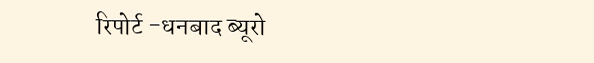रिपोर्ट -धनबाद ब्यूरो